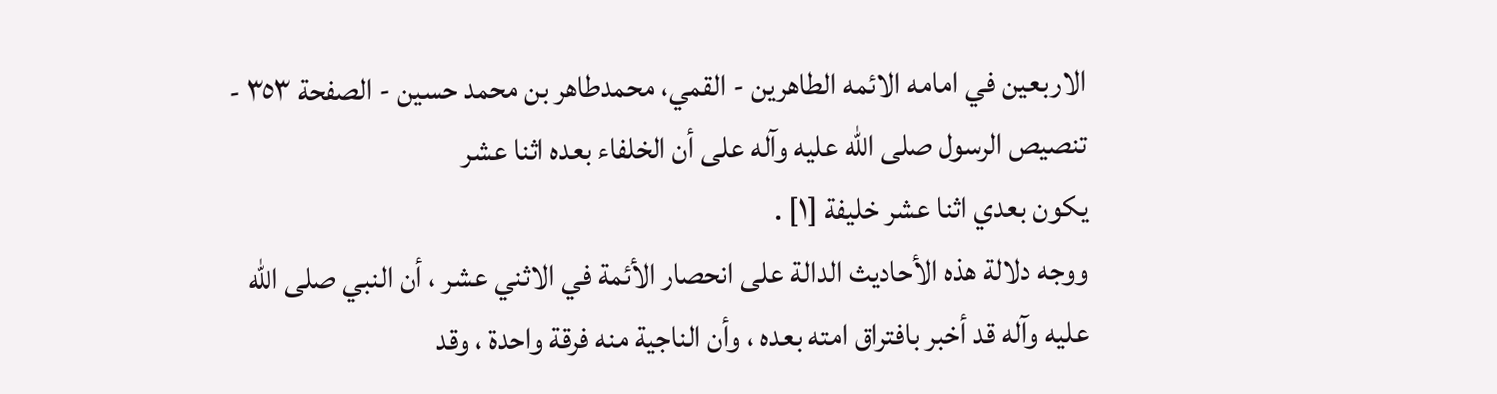الاربعين في امامه الائمه الطاهرين - القمي، محمدطاهر بن محمد حسین - الصفحة ٣٥٣ - تنصيص الرسول صلى الله عليه وآله على أن الخلفاء بعده اثنا عشر
يكون بعدي اثنا عشر خليفة [١] .
ووجه دلالة هذه الأحاديث الدالة على انحصار الأئمة في الاثني عشر ، أن النبي صلى الله عليه وآله قد أخبر بافتراق امته بعده ، وأن الناجية منه فرقة واحدة ، وقد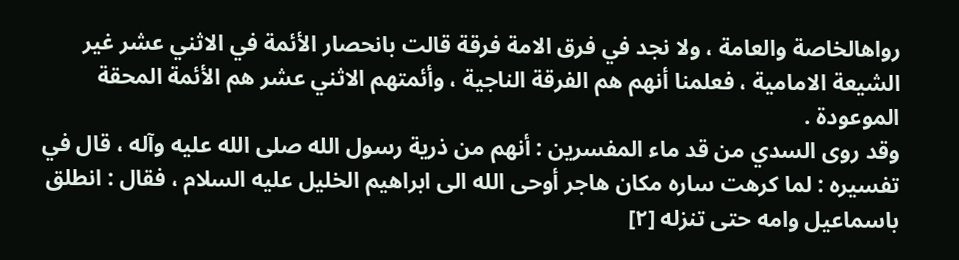رواهالخاصة والعامة ، ولا نجد في فرق الامة فرقة قالت بانحصار الأئمة في الاثني عشر غير الشيعة الامامية ، فعلمنا أنهم هم الفرقة الناجية ، وأئمتهم الاثني عشر هم الأئمة المحقة الموعودة .
وقد روى السدي من قد ماء المفسرين : أنهم من ذرية رسول الله صلى الله عليه وآله ، قال في تفسيره : لما كرهت ساره مكان هاجر أوحى الله الى ابراهيم الخليل عليه السلام ، فقال : انطلق باسماعيل وامه حتى تنزله [٢]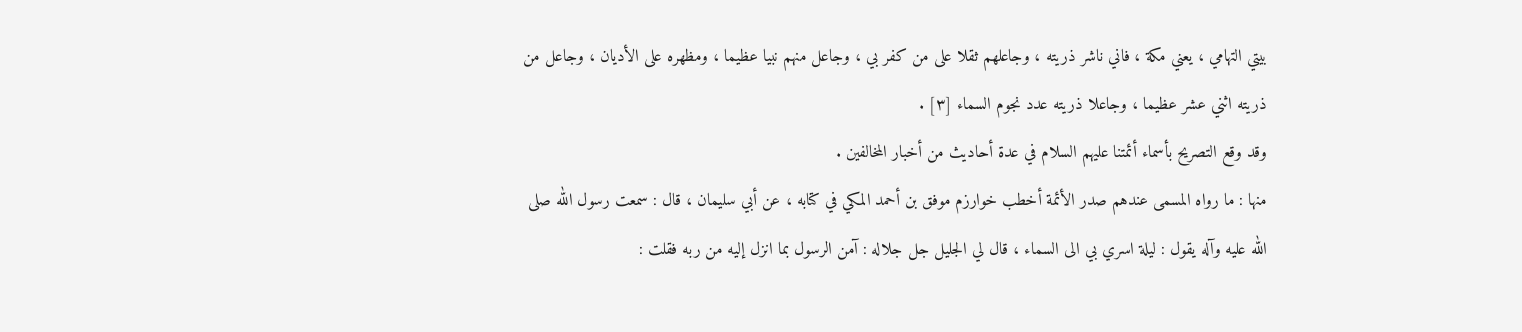بيتي التهامي ، يعني مكة ، فاني ناشر ذريته ، وجاعلهم ثقلا على من كفر بي ، وجاعل منهم نبيا عظيما ، ومظهره على الأديان ، وجاعل من ذريته اثني عشر عظيما ، وجاعلا ذريته عدد نجوم السماء [٣] .
وقد وقع التصريح بأسماء أئمتنا عليهم السلام في عدة أحاديث من أخبار المخالفين .
منها : ما رواه المسمى عندهم صدر الأئمة أخطب خوارزم موفق بن أحمد المكي في كتابه ، عن أبي سليمان ، قال : سمعت رسول الله صلى الله عليه وآله يقول : ليلة اسري بي الى السماء ، قال لي الجليل جل جلاله : آمن الرسول بما انزل إليه من ربه فقلت :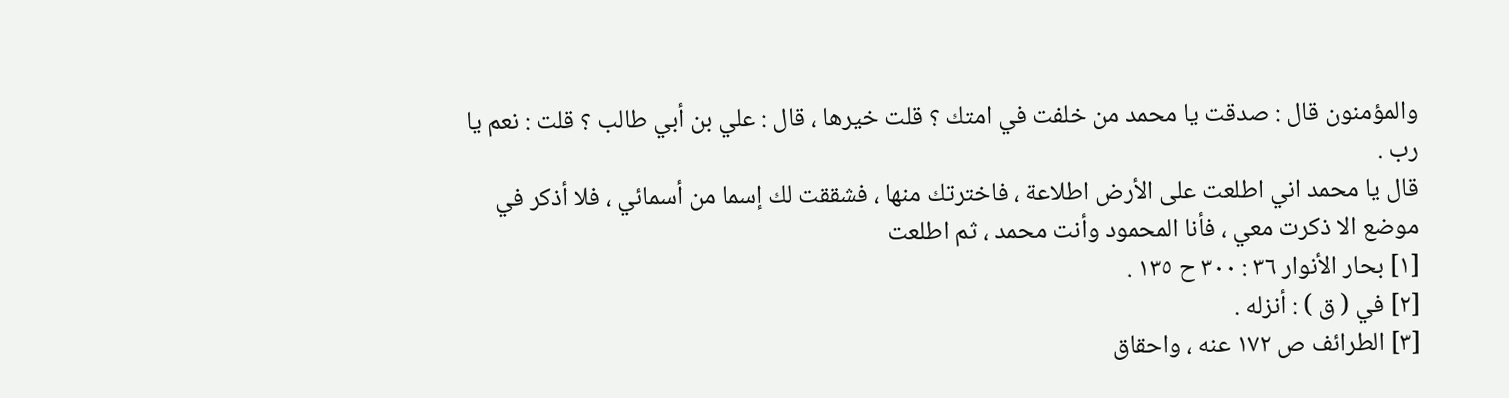والمؤمنون قال : صدقت يا محمد من خلفت في امتك ؟ قلت خيرها ، قال : علي بن أبي طالب ؟ قلت : نعم يا رب .
قال يا محمد اني اطلعت على الأرض اطلاعة ، فاخترتك منها ، فشققت لك إسما من أسمائي ، فلا أذكر في موضع الا ذكرت معي ، فأنا المحمود وأنت محمد ، ثم اطلعت
[١] بحار الأنوار ٣٦ : ٣٠٠ ح ١٣٥ .
[٢] في ( ق ) : أنزله .
[٣] الطرائف ص ١٧٢ عنه ، واحقاق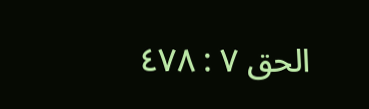الحق ٧ : ٤٧٨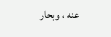عنه ، وبحار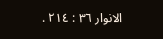الانوار ٣٦ : ٢١٤ .